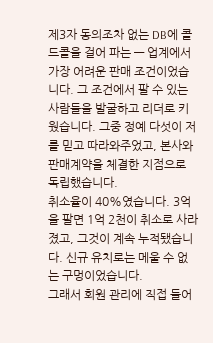제3자 동의조차 없는 DB에 콜드콜을 걸어 파는 — 업계에서 가장 어려운 판매 조건이었습니다. 그 조건에서 팔 수 있는 사람들을 발굴하고 리더로 키웠습니다. 그중 정예 다섯이 저를 믿고 따라와주었고, 본사와 판매계약을 체결한 지점으로 독립했습니다.
취소율이 40%였습니다. 3억을 팔면 1억 2천이 취소로 사라졌고, 그것이 계속 누적됐습니다. 신규 유치로는 메울 수 없는 구멍이었습니다.
그래서 회원 관리에 직접 들어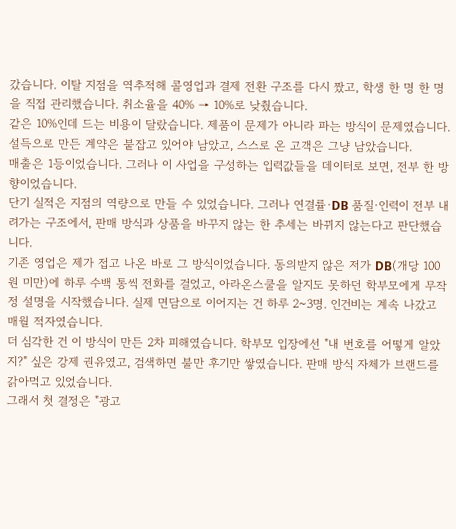갔습니다. 이탈 지점을 역추적해 콜영업과 결제 전환 구조를 다시 짰고, 학생 한 명 한 명을 직접 관리했습니다. 취소율을 40% → 10%로 낮췄습니다.
같은 10%인데 드는 비용이 달랐습니다. 제품이 문제가 아니라 파는 방식이 문제였습니다. 설득으로 만든 계약은 붙잡고 있어야 남았고, 스스로 온 고객은 그냥 남았습니다.
매출은 1등이었습니다. 그러나 이 사업을 구성하는 입력값들을 데이터로 보면, 전부 한 방향이었습니다.
단기 실적은 지점의 역량으로 만들 수 있었습니다. 그러나 연결률·DB 품질·인력이 전부 내려가는 구조에서, 판매 방식과 상품을 바꾸지 않는 한 추세는 바뀌지 않는다고 판단했습니다.
기존 영업은 제가 접고 나온 바로 그 방식이었습니다. 동의받지 않은 저가 DB(개당 100원 미만)에 하루 수백 통씩 전화를 걸었고, 아라온스쿨을 알지도 못하던 학부모에게 무작정 설명을 시작했습니다. 실제 면담으로 이어지는 건 하루 2~3명. 인건비는 계속 나갔고 매월 적자였습니다.
더 심각한 건 이 방식이 만든 2차 피해였습니다. 학부모 입장에선 "내 번호를 어떻게 알았지?" 싶은 강제 권유였고, 검색하면 불만 후기만 쌓였습니다. 판매 방식 자체가 브랜드를 갉아먹고 있었습니다.
그래서 첫 결정은 "광고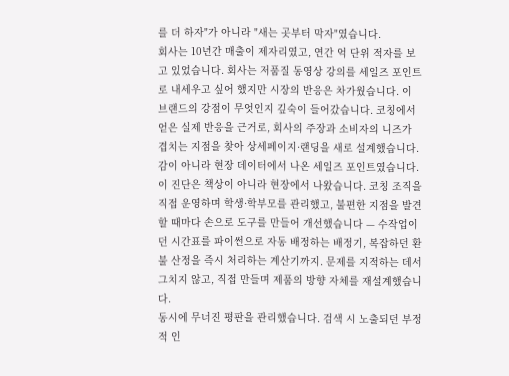를 더 하자"가 아니라 "새는 곳부터 막자"였습니다.
회사는 10년간 매출이 제자리였고, 연간 억 단위 적자를 보고 있었습니다. 회사는 저품질 동영상 강의를 세일즈 포인트로 내세우고 싶어 했지만 시장의 반응은 차가웠습니다. 이 브랜드의 강점이 무엇인지 깊숙이 들어갔습니다. 코칭에서 얻은 실제 반응을 근거로, 회사의 주장과 소비자의 니즈가 겹치는 지점을 찾아 상세페이지·랜딩을 새로 설계했습니다. 감이 아니라 현장 데이터에서 나온 세일즈 포인트였습니다.
이 진단은 책상이 아니라 현장에서 나왔습니다. 코칭 조직을 직접 운영하며 학생·학부모를 관리했고, 불편한 지점을 발견할 때마다 손으로 도구를 만들어 개선했습니다 — 수작업이던 시간표를 파이썬으로 자동 배정하는 배정기, 복잡하던 환불 산정을 즉시 처리하는 계산기까지. 문제를 지적하는 데서 그치지 않고, 직접 만들며 제품의 방향 자체를 재설계했습니다.
동시에 무너진 평판을 관리했습니다. 검색 시 노출되던 부정적 인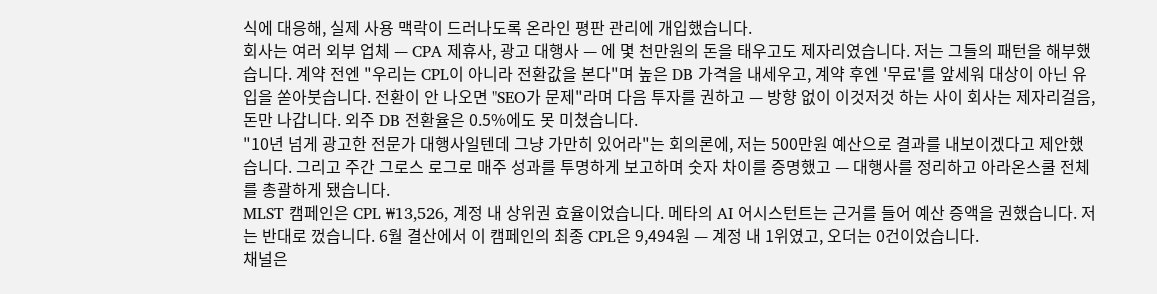식에 대응해, 실제 사용 맥락이 드러나도록 온라인 평판 관리에 개입했습니다.
회사는 여러 외부 업체 — CPA 제휴사, 광고 대행사 — 에 몇 천만원의 돈을 태우고도 제자리였습니다. 저는 그들의 패턴을 해부했습니다. 계약 전엔 "우리는 CPL이 아니라 전환값을 본다"며 높은 DB 가격을 내세우고, 계약 후엔 '무료'를 앞세워 대상이 아닌 유입을 쏟아붓습니다. 전환이 안 나오면 "SEO가 문제"라며 다음 투자를 권하고 — 방향 없이 이것저것 하는 사이 회사는 제자리걸음, 돈만 나갑니다. 외주 DB 전환율은 0.5%에도 못 미쳤습니다.
"10년 넘게 광고한 전문가 대행사일텐데 그냥 가만히 있어라"는 회의론에, 저는 500만원 예산으로 결과를 내보이겠다고 제안했습니다. 그리고 주간 그로스 로그로 매주 성과를 투명하게 보고하며 숫자 차이를 증명했고 — 대행사를 정리하고 아라온스쿨 전체를 총괄하게 됐습니다.
MLST 캠페인은 CPL ₩13,526, 계정 내 상위권 효율이었습니다. 메타의 AI 어시스턴트는 근거를 들어 예산 증액을 권했습니다. 저는 반대로 껐습니다. 6월 결산에서 이 캠페인의 최종 CPL은 9,494원 — 계정 내 1위였고, 오더는 0건이었습니다.
채널은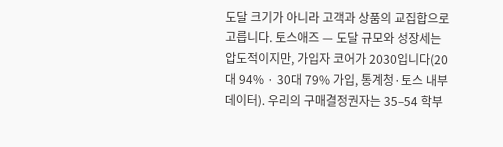도달 크기가 아니라 고객과 상품의 교집합으로 고릅니다. 토스애즈 — 도달 규모와 성장세는 압도적이지만, 가입자 코어가 2030입니다(20대 94% · 30대 79% 가입, 통계청·토스 내부 데이터). 우리의 구매결정권자는 35–54 학부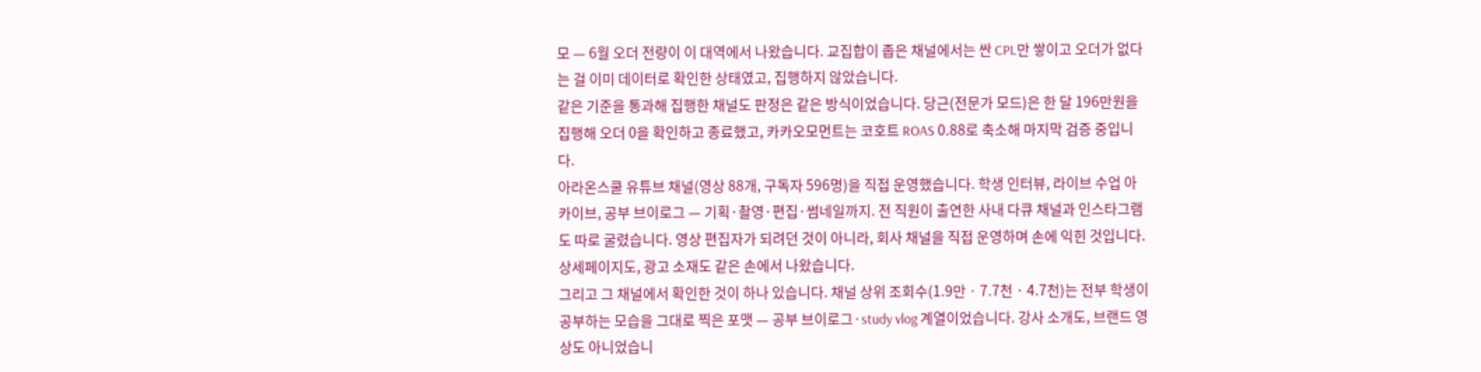모 — 6월 오더 전량이 이 대역에서 나왔습니다. 교집합이 좁은 채널에서는 싼 CPL만 쌓이고 오더가 없다는 걸 이미 데이터로 확인한 상태였고, 집행하지 않았습니다.
같은 기준을 통과해 집행한 채널도 판정은 같은 방식이었습니다. 당근(전문가 모드)은 한 달 196만원을 집행해 오더 0을 확인하고 종료했고, 카카오모먼트는 코호트 ROAS 0.88로 축소해 마지막 검증 중입니다.
아라온스쿨 유튜브 채널(영상 88개, 구독자 596명)을 직접 운영했습니다. 학생 인터뷰, 라이브 수업 아카이브, 공부 브이로그 — 기획·촬영·편집·썸네일까지. 전 직원이 출연한 사내 다큐 채널과 인스타그램도 따로 굴렸습니다. 영상 편집자가 되려던 것이 아니라, 회사 채널을 직접 운영하며 손에 익힌 것입니다. 상세페이지도, 광고 소재도 같은 손에서 나왔습니다.
그리고 그 채널에서 확인한 것이 하나 있습니다. 채널 상위 조회수(1.9만 · 7.7천 · 4.7천)는 전부 학생이 공부하는 모습을 그대로 찍은 포맷 — 공부 브이로그·study vlog 계열이었습니다. 강사 소개도, 브랜드 영상도 아니었습니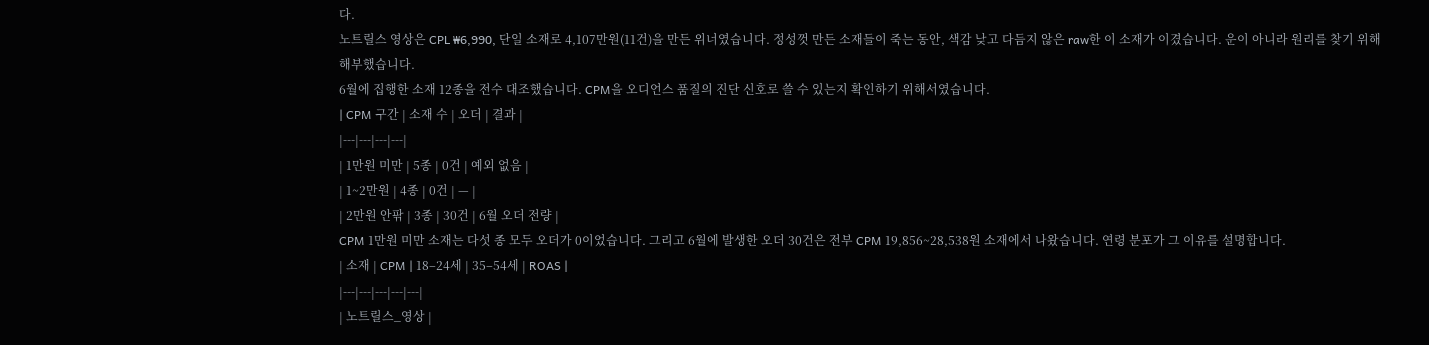다.
노트릴스 영상은 CPL ₩6,990, 단일 소재로 4,107만원(11건)을 만든 위너였습니다. 정성껏 만든 소재들이 죽는 동안, 색감 낮고 다듬지 않은 raw한 이 소재가 이겼습니다. 운이 아니라 원리를 찾기 위해 해부했습니다.
6월에 집행한 소재 12종을 전수 대조했습니다. CPM을 오디언스 품질의 진단 신호로 쓸 수 있는지 확인하기 위해서였습니다.
| CPM 구간 | 소재 수 | 오더 | 결과 |
|---|---|---|---|
| 1만원 미만 | 5종 | 0건 | 예외 없음 |
| 1~2만원 | 4종 | 0건 | — |
| 2만원 안팎 | 3종 | 30건 | 6월 오더 전량 |
CPM 1만원 미만 소재는 다섯 종 모두 오더가 0이었습니다. 그리고 6월에 발생한 오더 30건은 전부 CPM 19,856~28,538원 소재에서 나왔습니다. 연령 분포가 그 이유를 설명합니다.
| 소재 | CPM | 18–24세 | 35–54세 | ROAS |
|---|---|---|---|---|
| 노트릴스_영상 |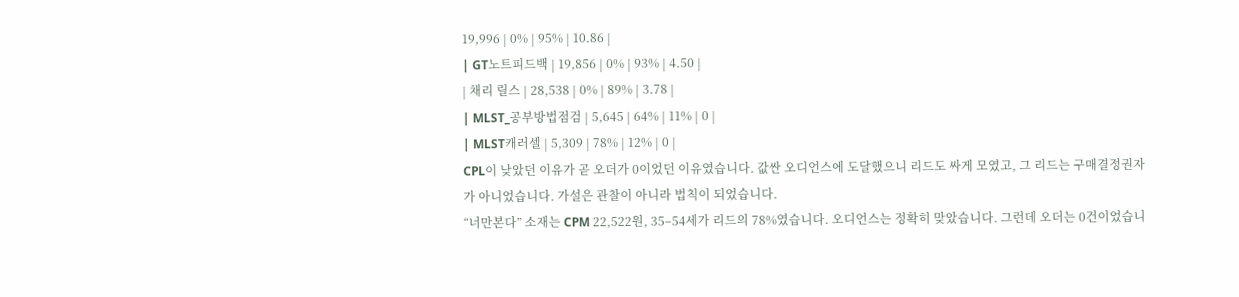19,996 | 0% | 95% | 10.86 |
| GT노트피드백 | 19,856 | 0% | 93% | 4.50 |
| 채리 릴스 | 28,538 | 0% | 89% | 3.78 |
| MLST_공부방법점검 | 5,645 | 64% | 11% | 0 |
| MLST캐러셀 | 5,309 | 78% | 12% | 0 |
CPL이 낮았던 이유가 곧 오더가 0이었던 이유였습니다. 값싼 오디언스에 도달했으니 리드도 싸게 모였고, 그 리드는 구매결정권자가 아니었습니다. 가설은 관찰이 아니라 법칙이 되었습니다.
“너만본다” 소재는 CPM 22,522원, 35–54세가 리드의 78%였습니다. 오디언스는 정확히 맞았습니다. 그런데 오더는 0건이었습니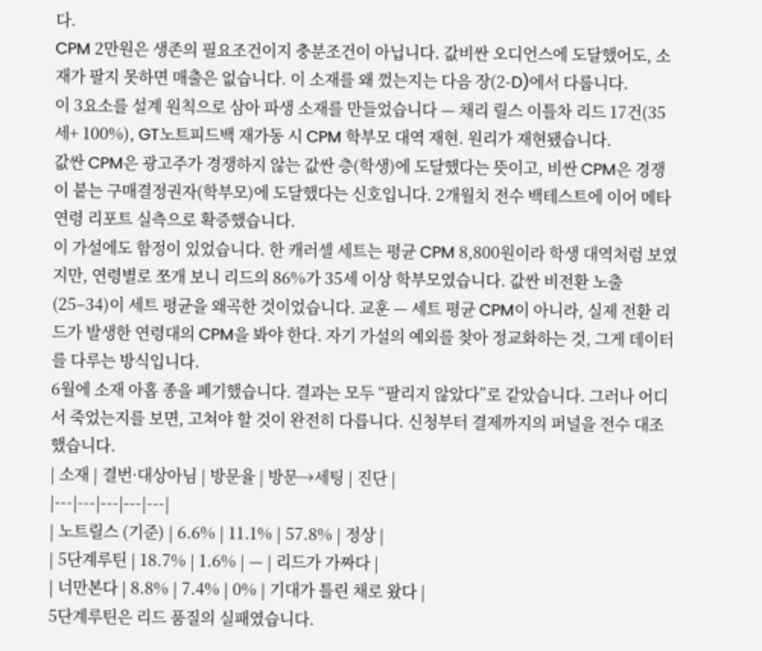다.
CPM 2만원은 생존의 필요조건이지 충분조건이 아닙니다. 값비싼 오디언스에 도달했어도, 소재가 팔지 못하면 매출은 없습니다. 이 소재를 왜 껐는지는 다음 장(2-D)에서 다룹니다.
이 3요소를 설계 원칙으로 삼아 파생 소재를 만들었습니다 — 채리 릴스 이틀차 리드 17건(35세+ 100%), GT노트피드백 재가동 시 CPM 학부모 대역 재현. 원리가 재현됐습니다.
값싼 CPM은 광고주가 경쟁하지 않는 값싼 층(학생)에 도달했다는 뜻이고, 비싼 CPM은 경쟁이 붙는 구매결정권자(학부모)에 도달했다는 신호입니다. 2개월치 전수 백테스트에 이어 메타 연령 리포트 실측으로 확증했습니다.
이 가설에도 함정이 있었습니다. 한 캐러셀 세트는 평균 CPM 8,800원이라 학생 대역처럼 보였지만, 연령별로 쪼개 보니 리드의 86%가 35세 이상 학부모였습니다. 값싼 비전환 노출(25–34)이 세트 평균을 왜곡한 것이었습니다. 교훈 — 세트 평균 CPM이 아니라, 실제 전환 리드가 발생한 연령대의 CPM을 봐야 한다. 자기 가설의 예외를 찾아 정교화하는 것, 그게 데이터를 다루는 방식입니다.
6월에 소재 아홉 종을 폐기했습니다. 결과는 모두 “팔리지 않았다”로 같았습니다. 그러나 어디서 죽었는지를 보면, 고쳐야 할 것이 완전히 다릅니다. 신청부터 결제까지의 퍼널을 전수 대조했습니다.
| 소재 | 결번·대상아님 | 방문율 | 방문→세팅 | 진단 |
|---|---|---|---|---|
| 노트릴스 (기준) | 6.6% | 11.1% | 57.8% | 정상 |
| 5단계루틴 | 18.7% | 1.6% | — | 리드가 가짜다 |
| 너만본다 | 8.8% | 7.4% | 0% | 기대가 틀린 채로 왔다 |
5단계루틴은 리드 품질의 실패였습니다.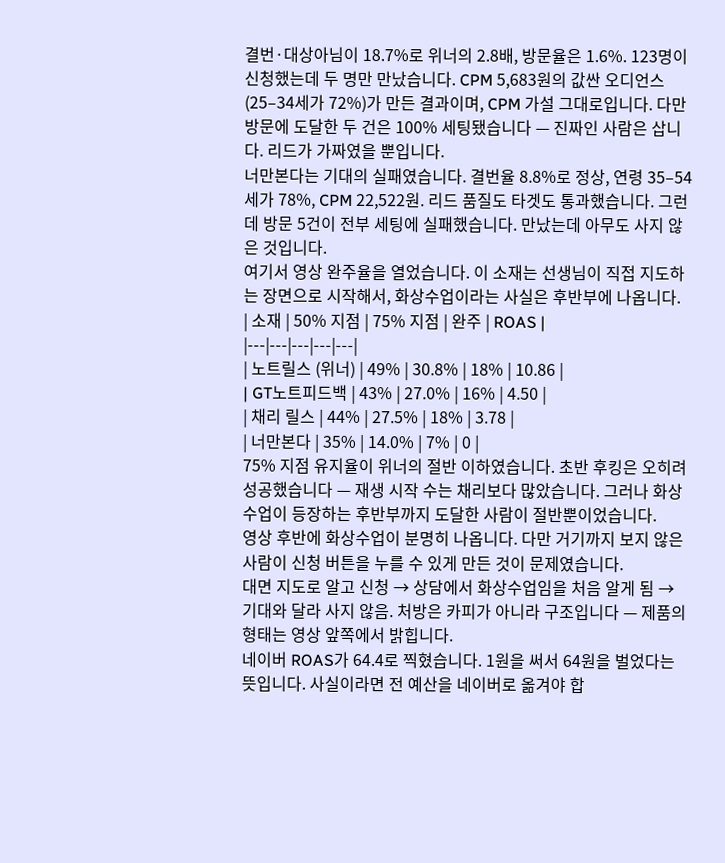결번·대상아님이 18.7%로 위너의 2.8배, 방문율은 1.6%. 123명이 신청했는데 두 명만 만났습니다. CPM 5,683원의 값싼 오디언스(25–34세가 72%)가 만든 결과이며, CPM 가설 그대로입니다. 다만 방문에 도달한 두 건은 100% 세팅됐습니다 — 진짜인 사람은 삽니다. 리드가 가짜였을 뿐입니다.
너만본다는 기대의 실패였습니다. 결번율 8.8%로 정상, 연령 35–54세가 78%, CPM 22,522원. 리드 품질도 타겟도 통과했습니다. 그런데 방문 5건이 전부 세팅에 실패했습니다. 만났는데 아무도 사지 않은 것입니다.
여기서 영상 완주율을 열었습니다. 이 소재는 선생님이 직접 지도하는 장면으로 시작해서, 화상수업이라는 사실은 후반부에 나옵니다.
| 소재 | 50% 지점 | 75% 지점 | 완주 | ROAS |
|---|---|---|---|---|
| 노트릴스 (위너) | 49% | 30.8% | 18% | 10.86 |
| GT노트피드백 | 43% | 27.0% | 16% | 4.50 |
| 채리 릴스 | 44% | 27.5% | 18% | 3.78 |
| 너만본다 | 35% | 14.0% | 7% | 0 |
75% 지점 유지율이 위너의 절반 이하였습니다. 초반 후킹은 오히려 성공했습니다 — 재생 시작 수는 채리보다 많았습니다. 그러나 화상수업이 등장하는 후반부까지 도달한 사람이 절반뿐이었습니다.
영상 후반에 화상수업이 분명히 나옵니다. 다만 거기까지 보지 않은 사람이 신청 버튼을 누를 수 있게 만든 것이 문제였습니다.
대면 지도로 알고 신청 → 상담에서 화상수업임을 처음 알게 됨 → 기대와 달라 사지 않음. 처방은 카피가 아니라 구조입니다 — 제품의 형태는 영상 앞쪽에서 밝힙니다.
네이버 ROAS가 64.4로 찍혔습니다. 1원을 써서 64원을 벌었다는 뜻입니다. 사실이라면 전 예산을 네이버로 옮겨야 합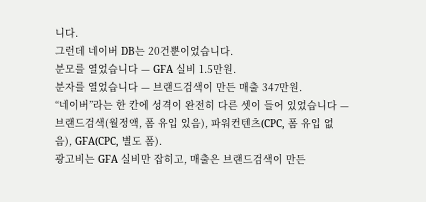니다.
그런데 네이버 DB는 20건뿐이었습니다.
분모를 열었습니다 — GFA 실비 1.5만원.
분자를 열었습니다 — 브랜드검색이 만든 매출 347만원.
“네이버”라는 한 칸에 성격이 완전히 다른 셋이 들어 있었습니다 — 브랜드검색(월정액, 폼 유입 있음), 파워컨텐츠(CPC, 폼 유입 없음), GFA(CPC, 별도 폼).
광고비는 GFA 실비만 잡히고, 매출은 브랜드검색이 만든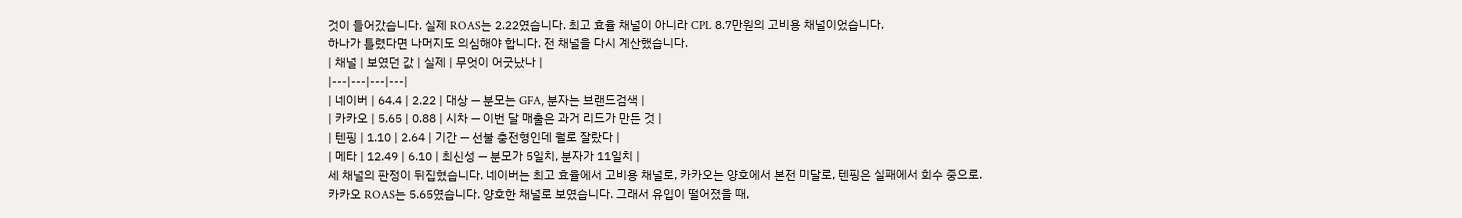것이 들어갔습니다. 실제 ROAS는 2.22였습니다. 최고 효율 채널이 아니라 CPL 8.7만원의 고비용 채널이었습니다.
하나가 틀렸다면 나머지도 의심해야 합니다. 전 채널을 다시 계산했습니다.
| 채널 | 보였던 값 | 실제 | 무엇이 어긋났나 |
|---|---|---|---|
| 네이버 | 64.4 | 2.22 | 대상 — 분모는 GFA, 분자는 브랜드검색 |
| 카카오 | 5.65 | 0.88 | 시차 — 이번 달 매출은 과거 리드가 만든 것 |
| 텐핑 | 1.10 | 2.64 | 기간 — 선불 충전형인데 월로 잘랐다 |
| 메타 | 12.49 | 6.10 | 최신성 — 분모가 5일치, 분자가 11일치 |
세 채널의 판정이 뒤집혔습니다. 네이버는 최고 효율에서 고비용 채널로, 카카오는 양호에서 본전 미달로, 텐핑은 실패에서 회수 중으로.
카카오 ROAS는 5.65였습니다. 양호한 채널로 보였습니다. 그래서 유입이 떨어졌을 때,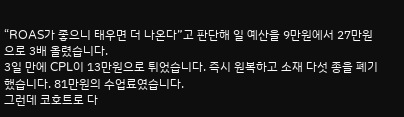“ROAS가 좋으니 태우면 더 나온다”고 판단해 일 예산을 9만원에서 27만원으로 3배 올렸습니다.
3일 만에 CPL이 13만원으로 튀었습니다. 즉시 원복하고 소재 다섯 종을 폐기했습니다. 81만원의 수업료였습니다.
그런데 코호트로 다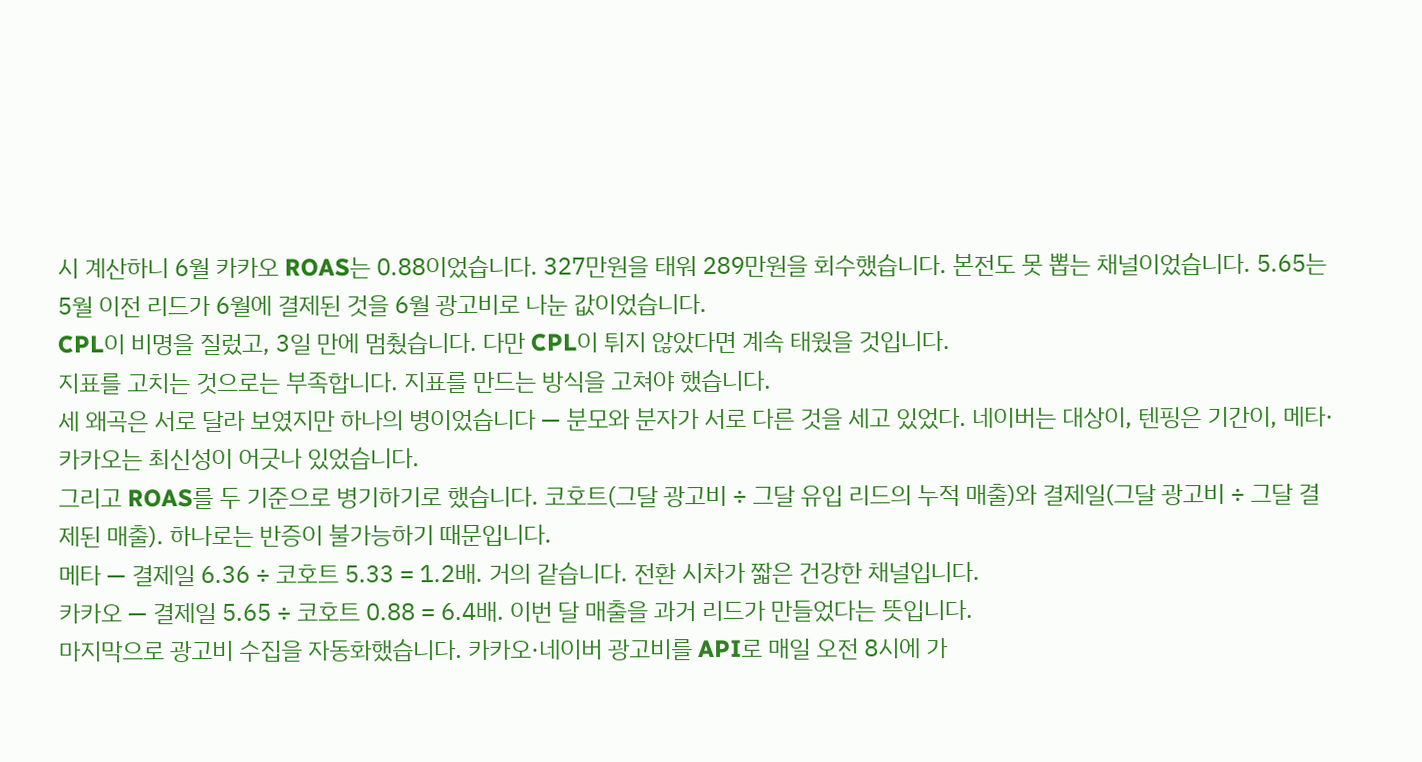시 계산하니 6월 카카오 ROAS는 0.88이었습니다. 327만원을 태워 289만원을 회수했습니다. 본전도 못 뽑는 채널이었습니다. 5.65는 5월 이전 리드가 6월에 결제된 것을 6월 광고비로 나눈 값이었습니다.
CPL이 비명을 질렀고, 3일 만에 멈췄습니다. 다만 CPL이 튀지 않았다면 계속 태웠을 것입니다.
지표를 고치는 것으로는 부족합니다. 지표를 만드는 방식을 고쳐야 했습니다.
세 왜곡은 서로 달라 보였지만 하나의 병이었습니다 — 분모와 분자가 서로 다른 것을 세고 있었다. 네이버는 대상이, 텐핑은 기간이, 메타·카카오는 최신성이 어긋나 있었습니다.
그리고 ROAS를 두 기준으로 병기하기로 했습니다. 코호트(그달 광고비 ÷ 그달 유입 리드의 누적 매출)와 결제일(그달 광고비 ÷ 그달 결제된 매출). 하나로는 반증이 불가능하기 때문입니다.
메타 — 결제일 6.36 ÷ 코호트 5.33 = 1.2배. 거의 같습니다. 전환 시차가 짧은 건강한 채널입니다.
카카오 — 결제일 5.65 ÷ 코호트 0.88 = 6.4배. 이번 달 매출을 과거 리드가 만들었다는 뜻입니다.
마지막으로 광고비 수집을 자동화했습니다. 카카오·네이버 광고비를 API로 매일 오전 8시에 가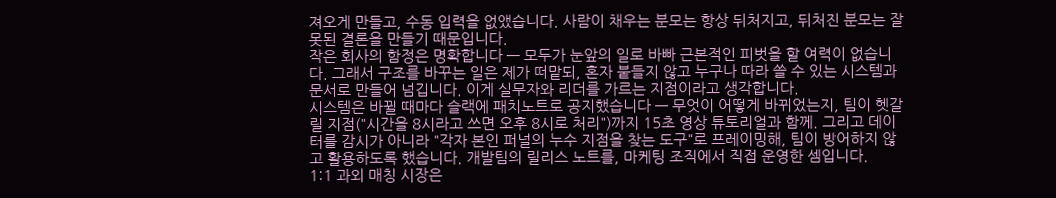져오게 만들고, 수동 입력을 없앴습니다. 사람이 채우는 분모는 항상 뒤처지고, 뒤처진 분모는 잘못된 결론을 만들기 때문입니다.
작은 회사의 함정은 명확합니다 — 모두가 눈앞의 일로 바빠 근본적인 피벗을 할 여력이 없습니다. 그래서 구조를 바꾸는 일은 제가 떠맡되, 혼자 붙들지 않고 누구나 따라 쓸 수 있는 시스템과 문서로 만들어 넘깁니다. 이게 실무자와 리더를 가르는 지점이라고 생각합니다.
시스템은 바뀔 때마다 슬랙에 패치노트로 공지했습니다 — 무엇이 어떻게 바뀌었는지, 팀이 헷갈릴 지점("시간을 8시라고 쓰면 오후 8시로 처리")까지 15초 영상 튜토리얼과 함께. 그리고 데이터를 감시가 아니라 "각자 본인 퍼널의 누수 지점을 찾는 도구"로 프레이밍해, 팀이 방어하지 않고 활용하도록 했습니다. 개발팀의 릴리스 노트를, 마케팅 조직에서 직접 운영한 셈입니다.
1:1 과외 매칭 시장은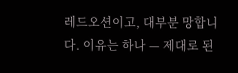레드오션이고, 대부분 망합니다. 이유는 하나 — 제대로 된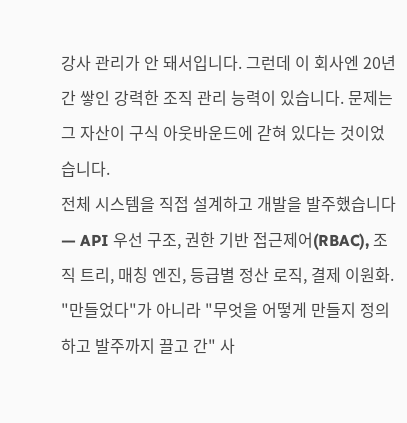강사 관리가 안 돼서입니다. 그런데 이 회사엔 20년간 쌓인 강력한 조직 관리 능력이 있습니다. 문제는 그 자산이 구식 아웃바운드에 갇혀 있다는 것이었습니다.
전체 시스템을 직접 설계하고 개발을 발주했습니다 — API 우선 구조, 권한 기반 접근제어(RBAC), 조직 트리, 매칭 엔진, 등급별 정산 로직, 결제 이원화. "만들었다"가 아니라 "무엇을 어떻게 만들지 정의하고 발주까지 끌고 간" 사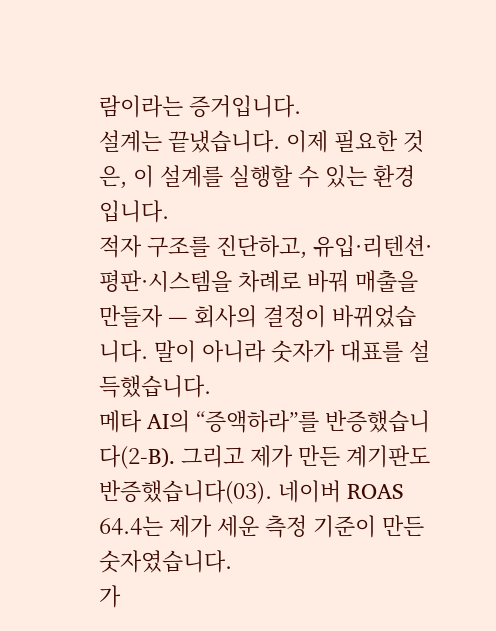람이라는 증거입니다.
설계는 끝냈습니다. 이제 필요한 것은, 이 설계를 실행할 수 있는 환경입니다.
적자 구조를 진단하고, 유입·리텐션·평판·시스템을 차례로 바꿔 매출을 만들자 — 회사의 결정이 바뀌었습니다. 말이 아니라 숫자가 대표를 설득했습니다.
메타 AI의 “증액하라”를 반증했습니다(2-B). 그리고 제가 만든 계기판도 반증했습니다(03). 네이버 ROAS 64.4는 제가 세운 측정 기준이 만든 숫자였습니다.
가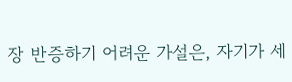장 반증하기 어려운 가설은, 자기가 세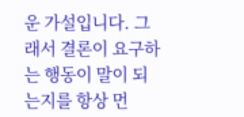운 가설입니다. 그래서 결론이 요구하는 행동이 말이 되는지를 항상 먼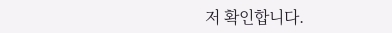저 확인합니다.